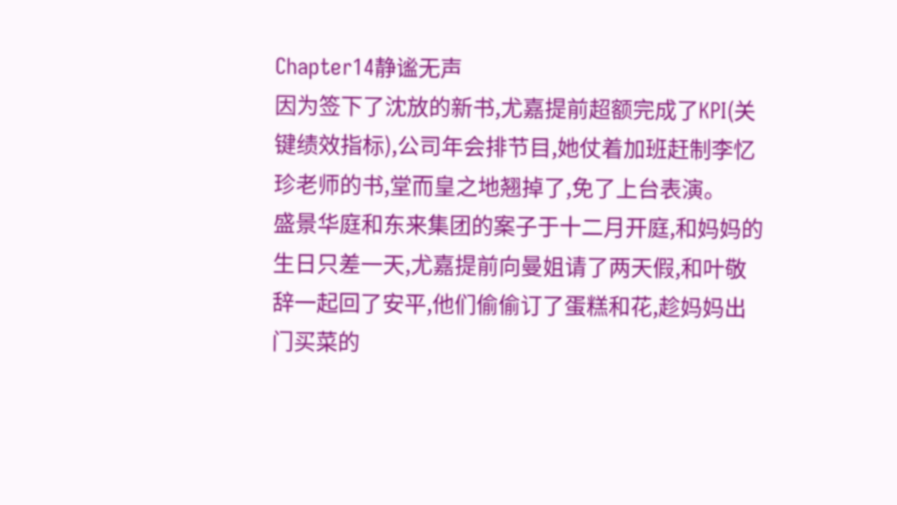Chapter14静谧无声
因为签下了沈放的新书,尤嘉提前超额完成了KPI(关键绩效指标),公司年会排节目,她仗着加班赶制李忆珍老师的书,堂而皇之地翘掉了,免了上台表演。
盛景华庭和东来集团的案子于十二月开庭,和妈妈的生日只差一天,尤嘉提前向曼姐请了两天假,和叶敬辞一起回了安平,他们偷偷订了蛋糕和花,趁妈妈出门买菜的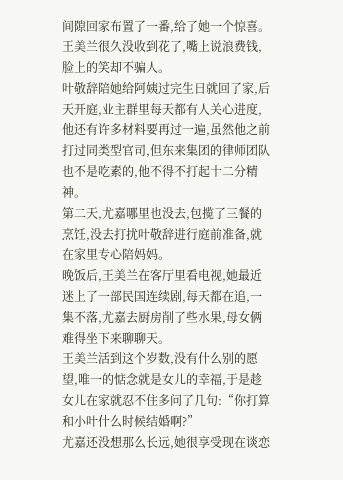间隙回家布置了一番,给了她一个惊喜。
王美兰很久没收到花了,嘴上说浪费钱,脸上的笑却不骗人。
叶敬辞陪她给阿姨过完生日就回了家,后天开庭,业主群里每天都有人关心进度,他还有许多材料要再过一遍,虽然他之前打过同类型官司,但东来集团的律师团队也不是吃素的,他不得不打起十二分精神。
第二天,尤嘉哪里也没去,包揽了三餐的烹饪,没去打扰叶敬辞进行庭前准备,就在家里专心陪妈妈。
晚饭后,王美兰在客厅里看电视,她最近迷上了一部民国连续剧,每天都在追,一集不落,尤嘉去厨房削了些水果,母女俩难得坐下来聊聊天。
王美兰活到这个岁数,没有什么别的愿望,唯一的惦念就是女儿的幸福,于是趁女儿在家就忍不住多问了几句:“你打算和小叶什么时候结婚啊?”
尤嘉还没想那么长远,她很享受现在谈恋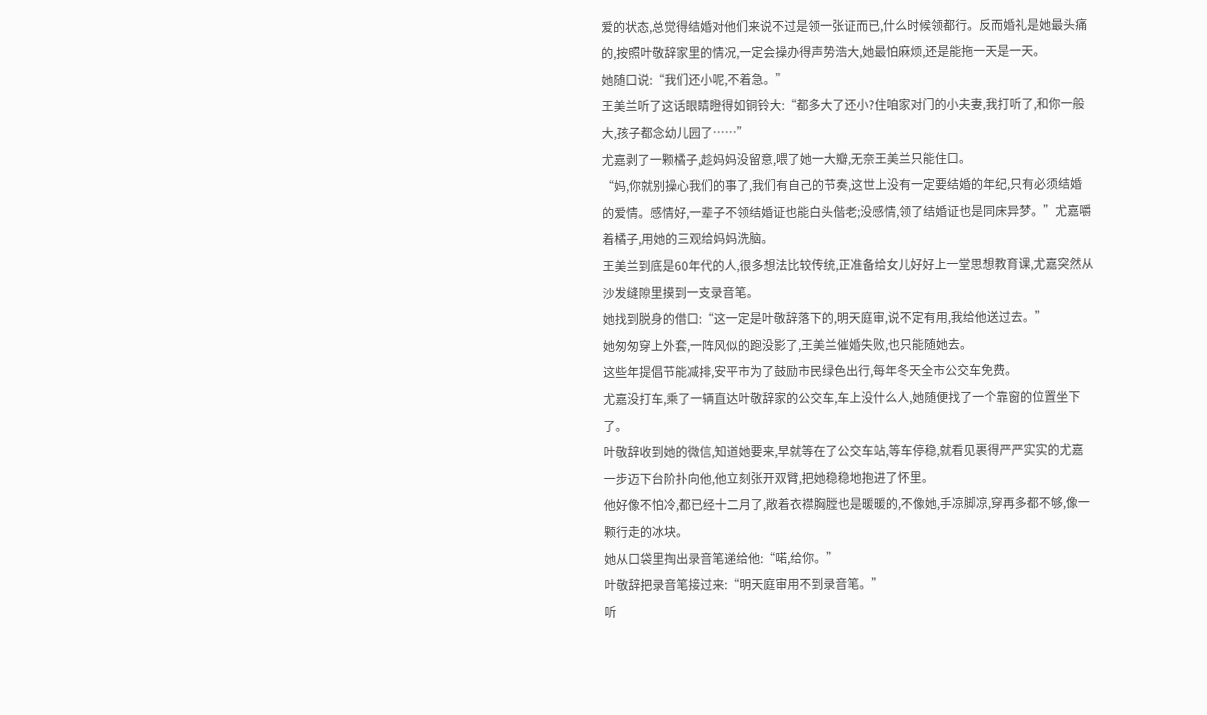爱的状态,总觉得结婚对他们来说不过是领一张证而已,什么时候领都行。反而婚礼是她最头痛的,按照叶敬辞家里的情况,一定会操办得声势浩大,她最怕麻烦,还是能拖一天是一天。
她随口说:“我们还小呢,不着急。”
王美兰听了这话眼睛瞪得如铜铃大:“都多大了还小?住咱家对门的小夫妻,我打听了,和你一般大,孩子都念幼儿园了……”
尤嘉剥了一颗橘子,趁妈妈没留意,喂了她一大瓣,无奈王美兰只能住口。
“妈,你就别操心我们的事了,我们有自己的节奏,这世上没有一定要结婚的年纪,只有必须结婚的爱情。感情好,一辈子不领结婚证也能白头偕老;没感情,领了结婚证也是同床异梦。”尤嘉嚼着橘子,用她的三观给妈妈洗脑。
王美兰到底是60年代的人,很多想法比较传统,正准备给女儿好好上一堂思想教育课,尤嘉突然从沙发缝隙里摸到一支录音笔。
她找到脱身的借口:“这一定是叶敬辞落下的,明天庭审,说不定有用,我给他送过去。”
她匆匆穿上外套,一阵风似的跑没影了,王美兰催婚失败,也只能随她去。
这些年提倡节能减排,安平市为了鼓励市民绿色出行,每年冬天全市公交车免费。
尤嘉没打车,乘了一辆直达叶敬辞家的公交车,车上没什么人,她随便找了一个靠窗的位置坐下了。
叶敬辞收到她的微信,知道她要来,早就等在了公交车站,等车停稳,就看见裹得严严实实的尤嘉一步迈下台阶扑向他,他立刻张开双臂,把她稳稳地抱进了怀里。
他好像不怕冷,都已经十二月了,敞着衣襟胸膛也是暖暖的,不像她,手凉脚凉,穿再多都不够,像一颗行走的冰块。
她从口袋里掏出录音笔递给他:“喏,给你。”
叶敬辞把录音笔接过来:“明天庭审用不到录音笔。”
听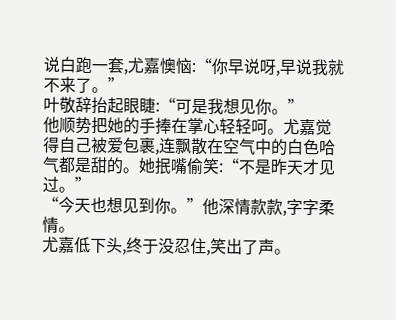说白跑一套,尤嘉懊恼:“你早说呀,早说我就不来了。”
叶敬辞抬起眼睫:“可是我想见你。”
他顺势把她的手捧在掌心轻轻呵。尤嘉觉得自己被爱包裹,连飘散在空气中的白色哈气都是甜的。她抿嘴偷笑:“不是昨天才见过。”
“今天也想见到你。”他深情款款,字字柔情。
尤嘉低下头,终于没忍住,笑出了声。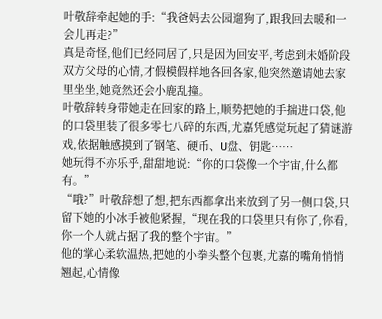叶敬辞牵起她的手:“我爸妈去公园遛狗了,跟我回去暖和一会儿再走?”
真是奇怪,他们已经同居了,只是因为回安平,考虑到未婚阶段双方父母的心情,才假模假样地各回各家,他突然邀请她去家里坐坐,她竟然还会小鹿乱撞。
叶敬辞转身带她走在回家的路上,顺势把她的手揣进口袋,他的口袋里装了很多零七八碎的东西,尤嘉凭感觉玩起了猜谜游戏,依据触感摸到了钢笔、硬币、U盘、钥匙……
她玩得不亦乐乎,甜甜地说:“你的口袋像一个宇宙,什么都有。”
“哦?”叶敬辞想了想,把东西都拿出来放到了另一侧口袋,只留下她的小冰手被他紧握,“现在我的口袋里只有你了,你看,你一个人就占据了我的整个宇宙。”
他的掌心柔软温热,把她的小拳头整个包裹,尤嘉的嘴角悄悄翘起,心情像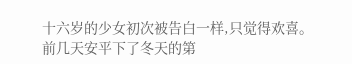十六岁的少女初次被告白一样,只觉得欢喜。
前几天安平下了冬天的第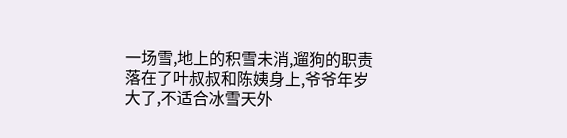一场雪,地上的积雪未消,遛狗的职责落在了叶叔叔和陈姨身上,爷爷年岁大了,不适合冰雪天外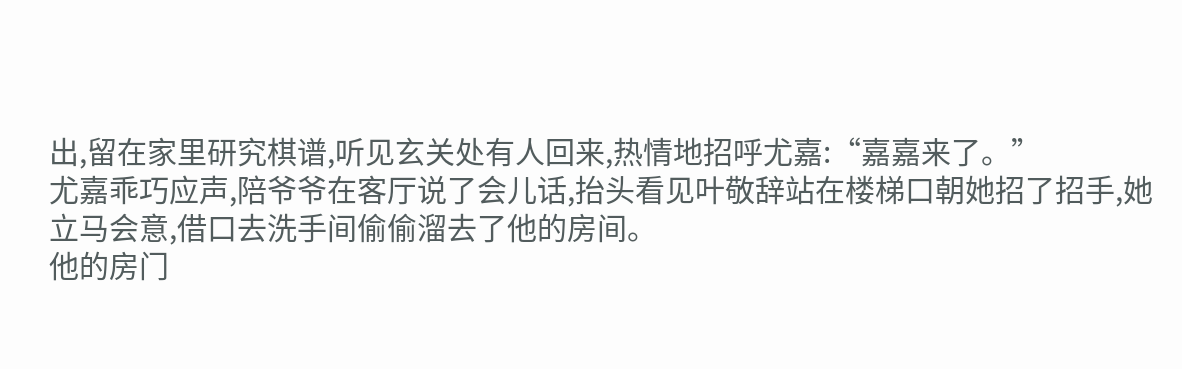出,留在家里研究棋谱,听见玄关处有人回来,热情地招呼尤嘉:“嘉嘉来了。”
尤嘉乖巧应声,陪爷爷在客厅说了会儿话,抬头看见叶敬辞站在楼梯口朝她招了招手,她立马会意,借口去洗手间偷偷溜去了他的房间。
他的房门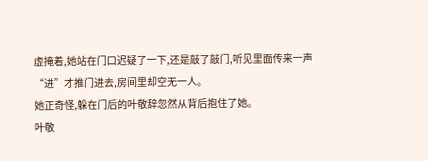虚掩着,她站在门口迟疑了一下,还是敲了敲门,听见里面传来一声“进”才推门进去,房间里却空无一人。
她正奇怪,躲在门后的叶敬辞忽然从背后抱住了她。
叶敬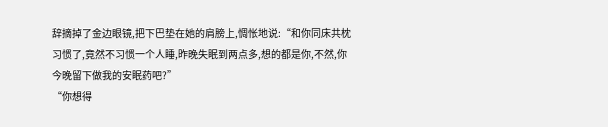辞摘掉了金边眼镜,把下巴垫在她的肩膀上,惆怅地说:“和你同床共枕习惯了,竟然不习惯一个人睡,昨晚失眠到两点多,想的都是你,不然,你今晚留下做我的安眠药吧?”
“你想得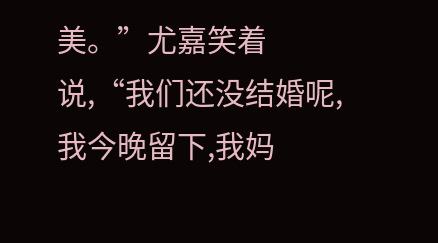美。”尤嘉笑着说,“我们还没结婚呢,我今晚留下,我妈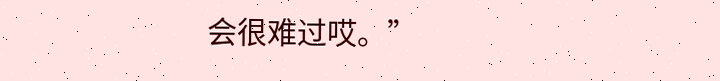会很难过哎。”